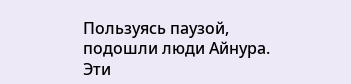Пользуясь паузой, подошли люди Айнура. Эти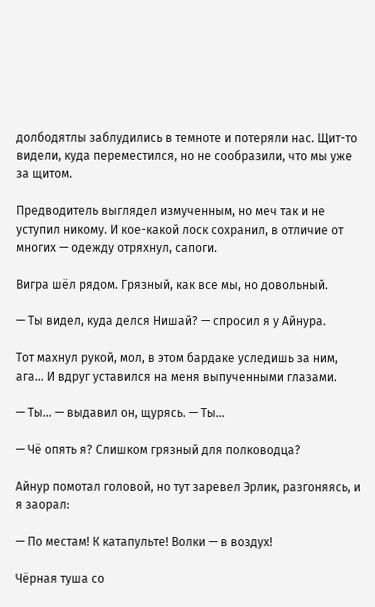долбодятлы заблудились в темноте и потеряли нас. Щит-то видели, куда переместился, но не сообразили, что мы уже за щитом.

Предводитель выглядел измученным, но меч так и не уступил никому. И кое-какой лоск сохранил, в отличие от многих — одежду отряхнул, сапоги.

Вигра шёл рядом. Грязный, как все мы, но довольный.

— Ты видел, куда делся Нишай? — спросил я у Айнура.

Тот махнул рукой, мол, в этом бардаке уследишь за ним, ага… И вдруг уставился на меня выпученными глазами.

— Ты… — выдавил он, щурясь. — Ты…

— Чё опять я? Слишком грязный для полководца?

Айнур помотал головой, но тут заревел Эрлик, разгоняясь, и я заорал:

— По местам! К катапульте! Волки — в воздух!

Чёрная туша со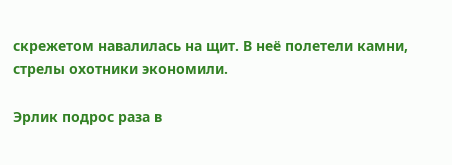скрежетом навалилась на щит. В неё полетели камни, стрелы охотники экономили.

Эрлик подрос раза в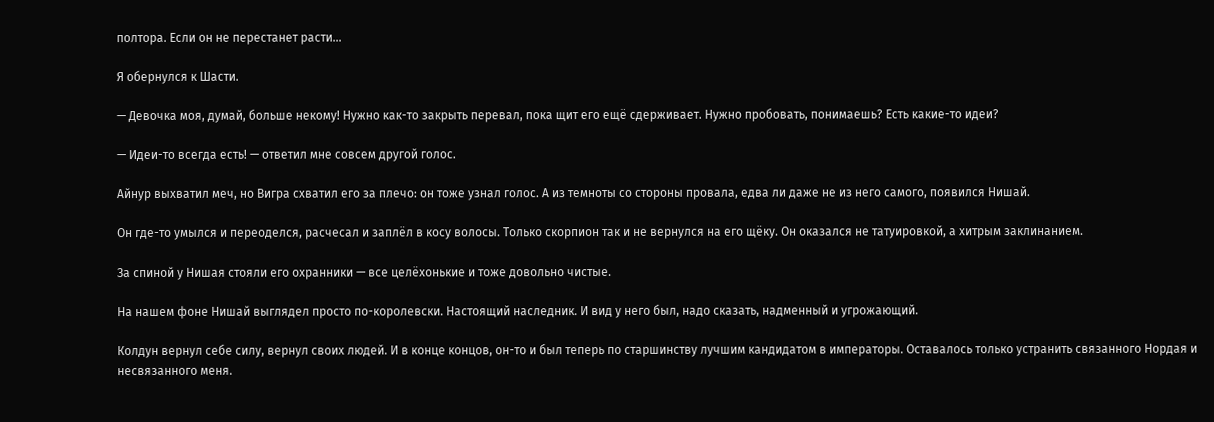полтора. Если он не перестанет расти…

Я обернулся к Шасти.

— Девочка моя, думай, больше некому! Нужно как-то закрыть перевал, пока щит его ещё сдерживает. Нужно пробовать, понимаешь? Есть какие-то идеи?

— Идеи-то всегда есть! — ответил мне совсем другой голос.

Айнур выхватил меч, но Вигра схватил его за плечо: он тоже узнал голос. А из темноты со стороны провала, едва ли даже не из него самого, появился Нишай.

Он где-то умылся и переоделся, расчесал и заплёл в косу волосы. Только скорпион так и не вернулся на его щёку. Он оказался не татуировкой, а хитрым заклинанием.

За спиной у Нишая стояли его охранники — все целёхонькие и тоже довольно чистые.

На нашем фоне Нишай выглядел просто по-королевски. Настоящий наследник. И вид у него был, надо сказать, надменный и угрожающий.

Колдун вернул себе силу, вернул своих людей. И в конце концов, он-то и был теперь по старшинству лучшим кандидатом в императоры. Оставалось только устранить связанного Нордая и несвязанного меня.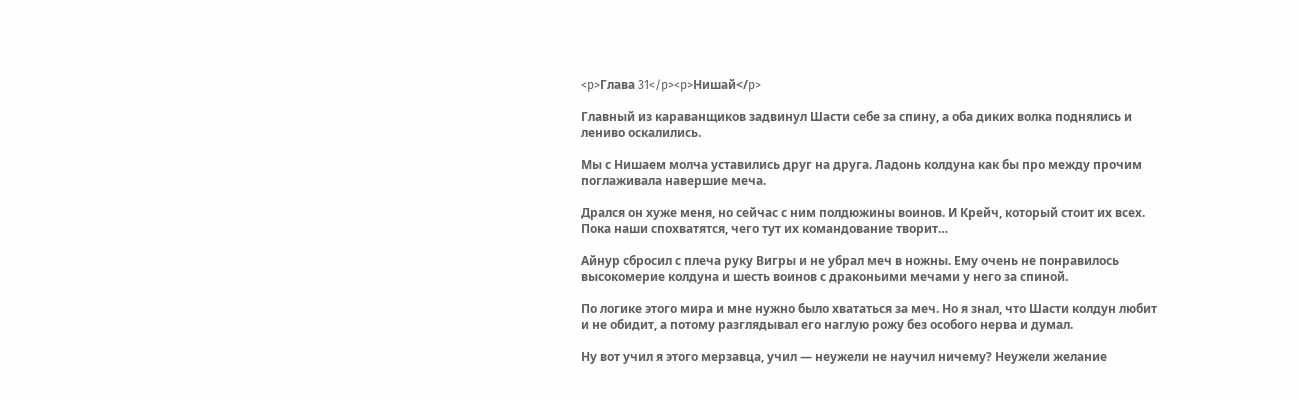<p>Глава 31</p><p>Нишай</p>

Главный из караванщиков задвинул Шасти себе за спину, а оба диких волка поднялись и лениво оскалились.

Мы с Нишаем молча уставились друг на друга. Ладонь колдуна как бы про между прочим поглаживала навершие меча.

Дрался он хуже меня, но сейчас с ним полдюжины воинов. И Крейч, который стоит их всех. Пока наши спохватятся, чего тут их командование творит…

Айнур сбросил с плеча руку Вигры и не убрал меч в ножны. Ему очень не понравилось высокомерие колдуна и шесть воинов с драконьими мечами у него за спиной.

По логике этого мира и мне нужно было хвататься за меч. Но я знал, что Шасти колдун любит и не обидит, а потому разглядывал его наглую рожу без особого нерва и думал.

Ну вот учил я этого мерзавца, учил — неужели не научил ничему? Неужели желание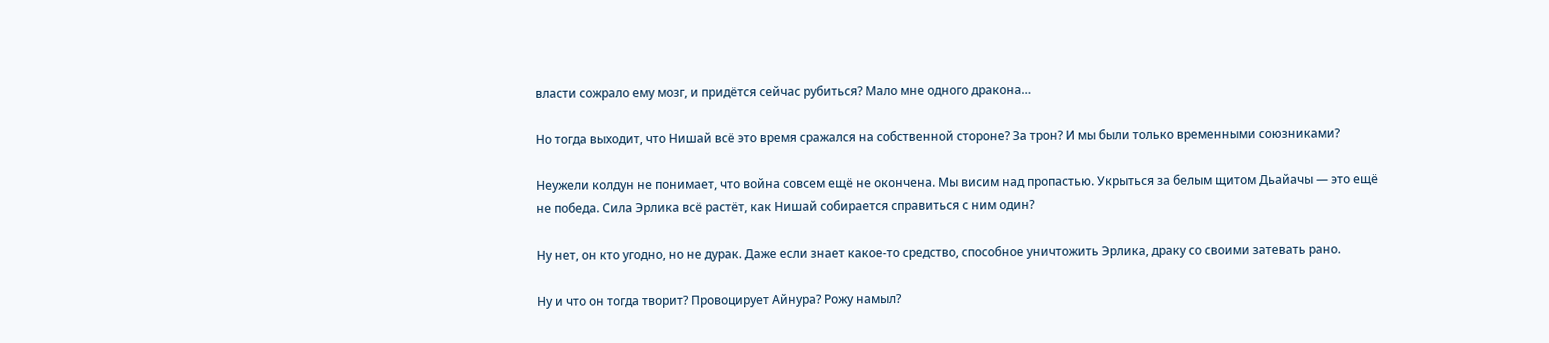власти сожрало ему мозг, и придётся сейчас рубиться? Мало мне одного дракона…

Но тогда выходит, что Нишай всё это время сражался на собственной стороне? За трон? И мы были только временными союзниками?

Неужели колдун не понимает, что война совсем ещё не окончена. Мы висим над пропастью. Укрыться за белым щитом Дьайачы — это ещё не победа. Сила Эрлика всё растёт, как Нишай собирается справиться с ним один?

Ну нет, он кто угодно, но не дурак. Даже если знает какое-то средство, способное уничтожить Эрлика, драку со своими затевать рано.

Ну и что он тогда творит? Провоцирует Айнура? Рожу намыл?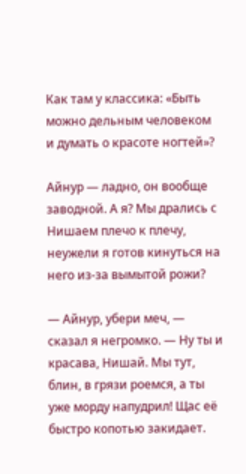Как там у классика: «Быть можно дельным человеком и думать о красоте ногтей»?

Айнур — ладно, он вообще заводной. А я? Мы дрались с Нишаем плечо к плечу, неужели я готов кинуться на него из-за вымытой рожи?

— Айнур, убери меч, — сказал я негромко. — Ну ты и красава, Нишай. Мы тут, блин, в грязи роемся, а ты уже морду напудрил! Щас её быстро копотью закидает.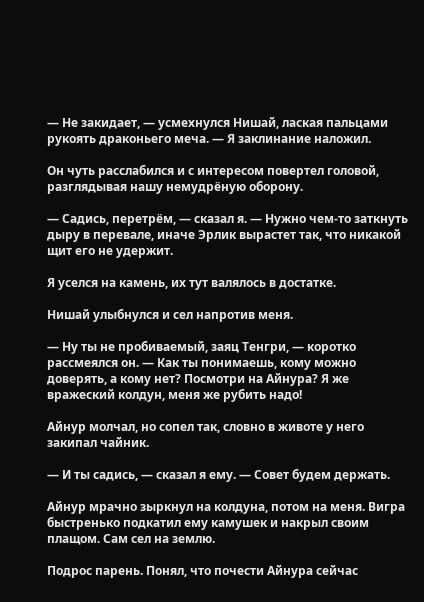— Не закидает, — усмехнулся Нишай, лаская пальцами рукоять драконьего меча. — Я заклинание наложил.

Он чуть расслабился и с интересом повертел головой, разглядывая нашу немудрёную оборону.

— Садись, перетрём, — сказал я. — Нужно чем-то заткнуть дыру в перевале, иначе Эрлик вырастет так, что никакой щит его не удержит.

Я уселся на камень, их тут валялось в достатке.

Нишай улыбнулся и сел напротив меня.

— Ну ты не пробиваемый, заяц Тенгри, — коротко рассмеялся он. — Как ты понимаешь, кому можно доверять, а кому нет? Посмотри на Айнура? Я же вражеский колдун, меня же рубить надо!

Айнур молчал, но сопел так, словно в животе у него закипал чайник.

— И ты садись, — сказал я ему. — Совет будем держать.

Айнур мрачно зыркнул на колдуна, потом на меня. Вигра быстренько подкатил ему камушек и накрыл своим плащом. Сам сел на землю.

Подрос парень. Понял, что почести Айнура сейчас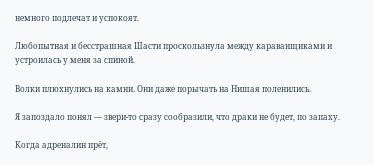немного подлечат и успокоят.

Любопытная и бесстрашная Шасти проскользнула между караванщиками и устроилась у меня за спиной.

Волки плюхнулись на камни. Они даже порычать на Нишая поленились.

Я запоздало понял — звери-то сразу сообразили, что драки не будет, по запаху.

Когда адреналин прёт,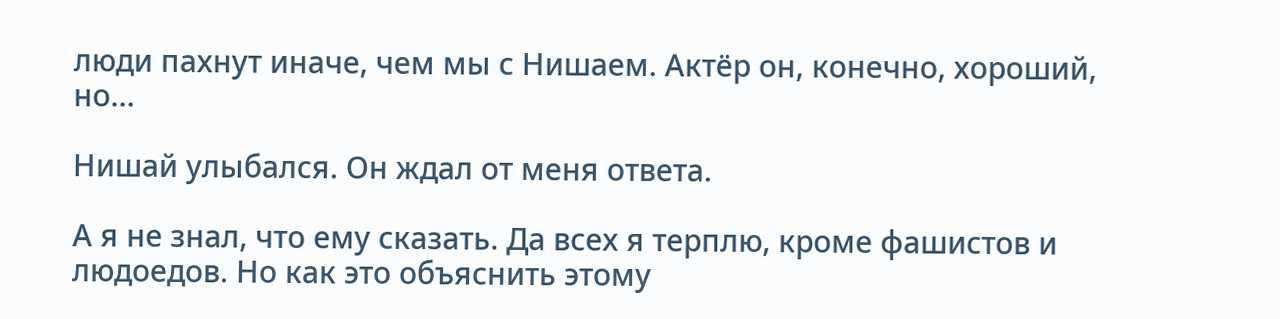люди пахнут иначе, чем мы с Нишаем. Актёр он, конечно, хороший, но…

Нишай улыбался. Он ждал от меня ответа.

А я не знал, что ему сказать. Да всех я терплю, кроме фашистов и людоедов. Но как это объяснить этому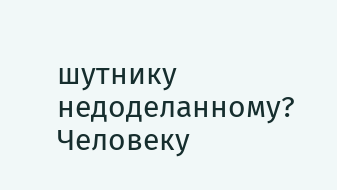шутнику недоделанному? Человеку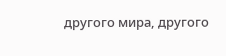другого мира, другого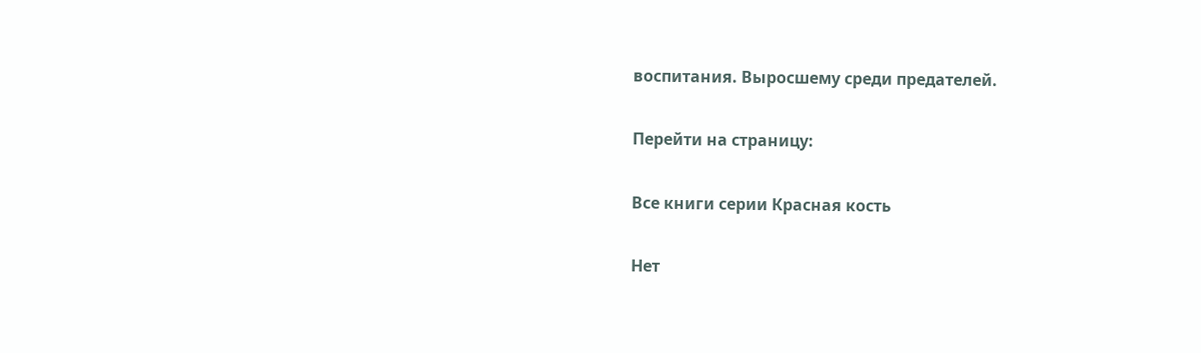воспитания. Выросшему среди предателей.

Перейти на страницу:

Все книги серии Красная кость

Нет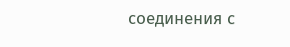соединения с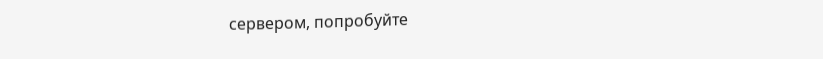сервером, попробуйте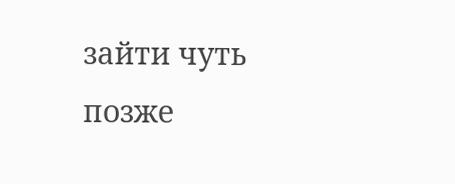зайти чуть позже